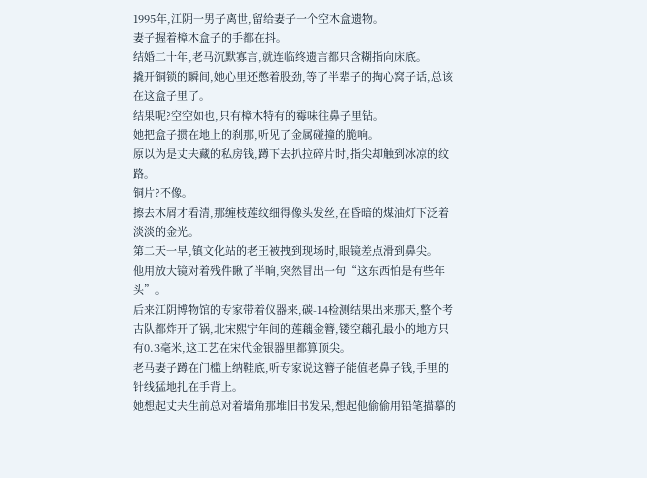1995年,江阴一男子离世,留给妻子一个空木盒遗物。
妻子握着樟木盒子的手都在抖。
结婚二十年,老马沉默寡言,就连临终遗言都只含糊指向床底。
撬开铜锁的瞬间,她心里还憋着股劲,等了半辈子的掏心窝子话,总该在这盒子里了。
结果呢?空空如也,只有樟木特有的霉味往鼻子里钻。
她把盒子掼在地上的刹那,听见了金属碰撞的脆响。
原以为是丈夫藏的私房钱,蹲下去扒拉碎片时,指尖却触到冰凉的纹路。
铜片?不像。
擦去木屑才看清,那缠枝莲纹细得像头发丝,在昏暗的煤油灯下泛着淡淡的金光。
第二天一早,镇文化站的老王被拽到现场时,眼镜差点滑到鼻尖。
他用放大镜对着残件瞅了半晌,突然冒出一句“这东西怕是有些年头”。
后来江阴博物馆的专家带着仪器来,碳-14检测结果出来那天,整个考古队都炸开了锅,北宋熙宁年间的莲藕金簪,镂空藕孔最小的地方只有0.3毫米,这工艺在宋代金银器里都算顶尖。
老马妻子蹲在门槛上纳鞋底,听专家说这簪子能值老鼻子钱,手里的针线猛地扎在手背上。
她想起丈夫生前总对着墙角那堆旧书发呆,想起他偷偷用铅笔描摹的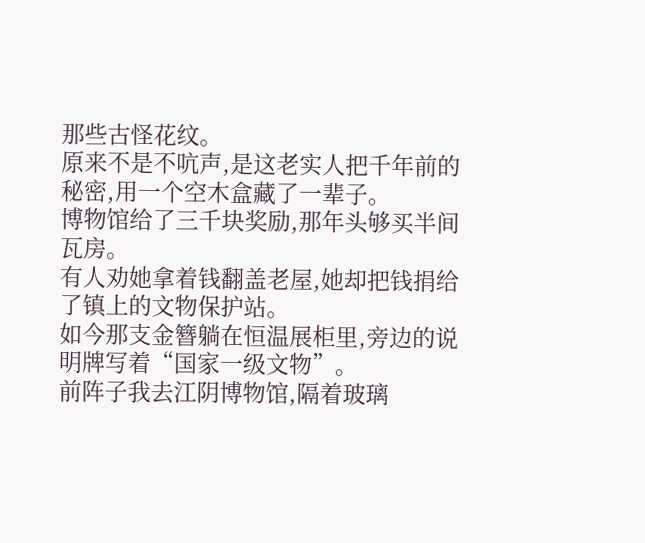那些古怪花纹。
原来不是不吭声,是这老实人把千年前的秘密,用一个空木盒藏了一辈子。
博物馆给了三千块奖励,那年头够买半间瓦房。
有人劝她拿着钱翻盖老屋,她却把钱捐给了镇上的文物保护站。
如今那支金簪躺在恒温展柜里,旁边的说明牌写着“国家一级文物”。
前阵子我去江阴博物馆,隔着玻璃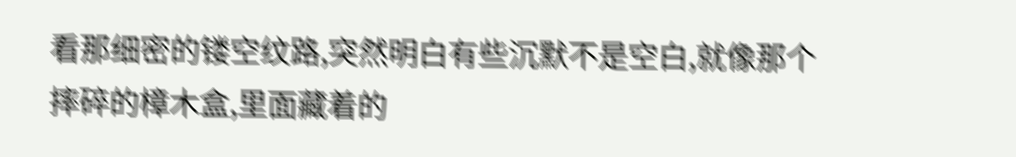看那细密的镂空纹路,突然明白有些沉默不是空白,就像那个摔碎的樟木盒,里面藏着的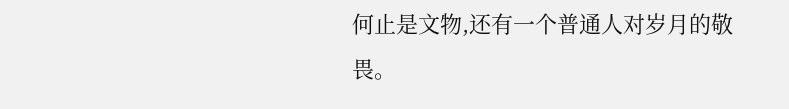何止是文物,还有一个普通人对岁月的敬畏。